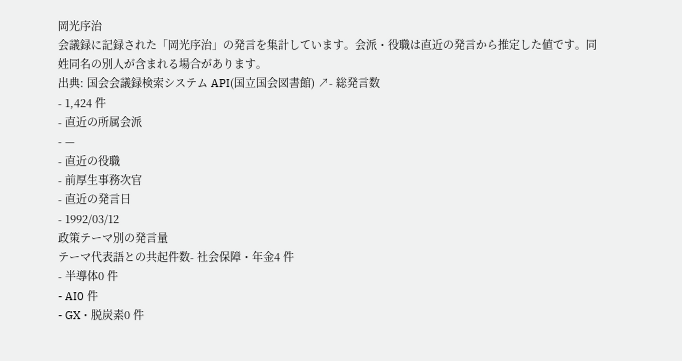岡光序治
会議録に記録された「岡光序治」の発言を集計しています。会派・役職は直近の発言から推定した値です。同姓同名の別人が含まれる場合があります。
出典: 国会会議録検索システム API(国立国会図書館) ↗- 総発言数
- 1,424 件
- 直近の所属会派
- —
- 直近の役職
- 前厚生事務次官
- 直近の発言日
- 1992/03/12
政策テーマ別の発言量
テーマ代表語との共起件数- 社会保障・年金4 件
- 半導体0 件
- AI0 件
- GX・脱炭素0 件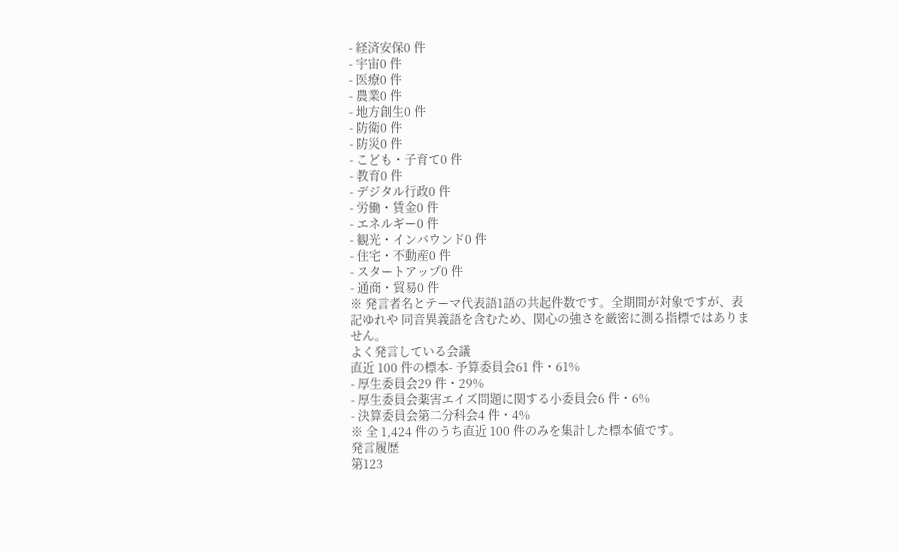- 経済安保0 件
- 宇宙0 件
- 医療0 件
- 農業0 件
- 地方創生0 件
- 防衛0 件
- 防災0 件
- こども・子育て0 件
- 教育0 件
- デジタル行政0 件
- 労働・賃金0 件
- エネルギー0 件
- 観光・インバウンド0 件
- 住宅・不動産0 件
- スタートアップ0 件
- 通商・貿易0 件
※ 発言者名とテーマ代表語1語の共起件数です。全期間が対象ですが、表記ゆれや 同音異義語を含むため、関心の強さを厳密に測る指標ではありません。
よく発言している会議
直近 100 件の標本- 予算委員会61 件・61%
- 厚生委員会29 件・29%
- 厚生委員会薬害エイズ問題に関する小委員会6 件・6%
- 決算委員会第二分科会4 件・4%
※ 全 1,424 件のうち直近 100 件のみを集計した標本値です。
発言履歴
第123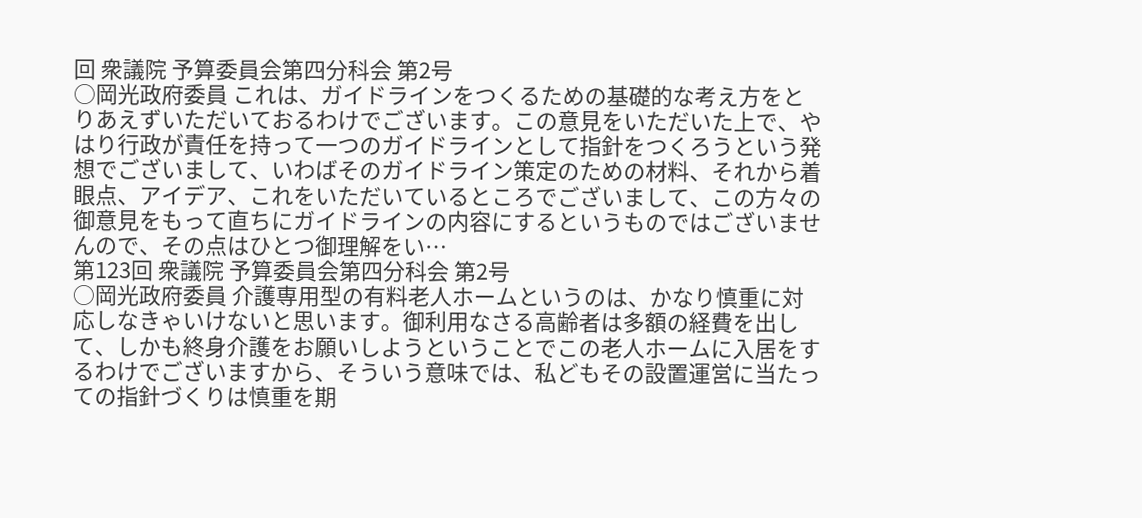回 衆議院 予算委員会第四分科会 第2号
○岡光政府委員 これは、ガイドラインをつくるための基礎的な考え方をとりあえずいただいておるわけでございます。この意見をいただいた上で、やはり行政が責任を持って一つのガイドラインとして指針をつくろうという発想でございまして、いわばそのガイドライン策定のための材料、それから着眼点、アイデア、これをいただいているところでございまして、この方々の御意見をもって直ちにガイドラインの内容にするというものではございませんので、その点はひとつ御理解をい…
第123回 衆議院 予算委員会第四分科会 第2号
○岡光政府委員 介護専用型の有料老人ホームというのは、かなり慎重に対応しなきゃいけないと思います。御利用なさる高齢者は多額の経費を出して、しかも終身介護をお願いしようということでこの老人ホームに入居をするわけでございますから、そういう意味では、私どもその設置運営に当たっての指針づくりは慎重を期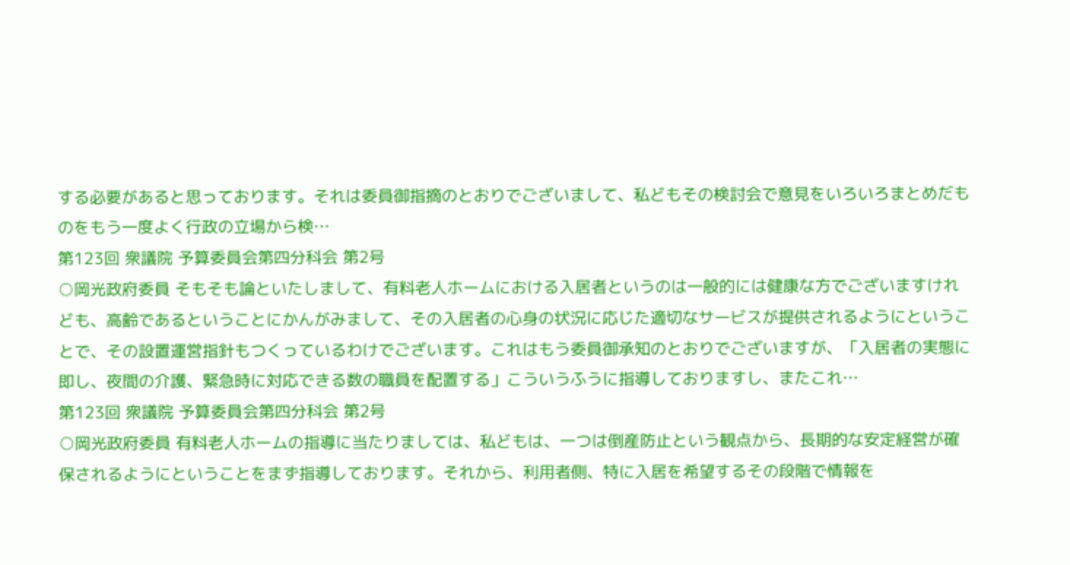する必要があると思っております。それは委員御指摘のとおりでございまして、私どもその検討会で意見をいろいろまとめだものをもう一度よく行政の立場から検…
第123回 衆議院 予算委員会第四分科会 第2号
○岡光政府委員 そもそも論といたしまして、有料老人ホームにおける入居者というのは一般的には健康な方でございますけれども、高齢であるということにかんがみまして、その入居者の心身の状況に応じた適切なサービスが提供されるようにということで、その設置運営指針もつくっているわけでございます。これはもう委員御承知のとおりでございますが、「入居者の実態に即し、夜間の介護、緊急時に対応できる数の職員を配置する」こういうふうに指導しておりますし、またこれ…
第123回 衆議院 予算委員会第四分科会 第2号
○岡光政府委員 有料老人ホームの指導に当たりましては、私どもは、一つは倒産防止という観点から、長期的な安定経営が確保されるようにということをまず指導しております。それから、利用者側、特に入居を希望するその段階で情報を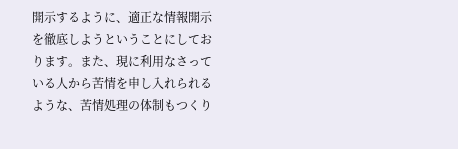開示するように、適正な情報開示を徹底しようということにしております。また、現に利用なさっている人から苦情を申し入れられるような、苦情処理の体制もつくり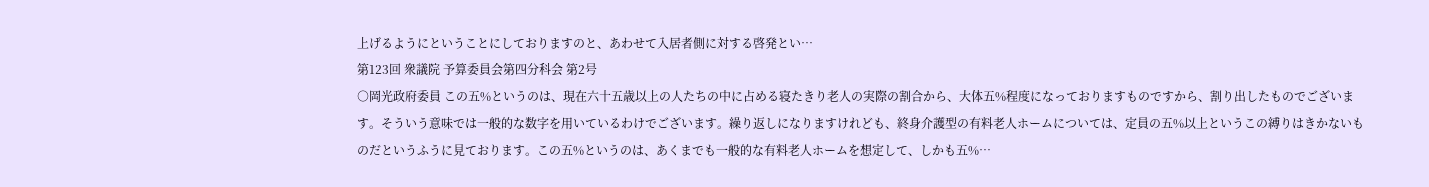上げるようにということにしておりますのと、あわせて入居者側に対する啓発とい…
第123回 衆議院 予算委員会第四分科会 第2号
○岡光政府委員 この五%というのは、現在六十五歳以上の人たちの中に占める寝たきり老人の実際の割合から、大体五%程度になっておりますものですから、割り出したものでございます。そういう意味では一般的な数字を用いているわけでございます。繰り返しになりますけれども、終身介護型の有料老人ホームについては、定員の五%以上というこの縛りはきかないものだというふうに見ております。この五%というのは、あくまでも一般的な有料老人ホームを想定して、しかも五%…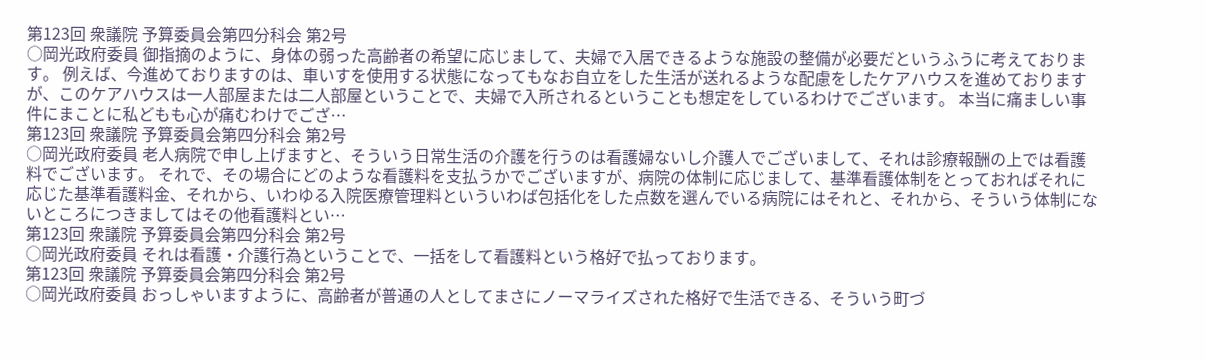第123回 衆議院 予算委員会第四分科会 第2号
○岡光政府委員 御指摘のように、身体の弱った高齢者の希望に応じまして、夫婦で入居できるような施設の整備が必要だというふうに考えております。 例えば、今進めておりますのは、車いすを使用する状態になってもなお自立をした生活が送れるような配慮をしたケアハウスを進めておりますが、このケアハウスは一人部屋または二人部屋ということで、夫婦で入所されるということも想定をしているわけでございます。 本当に痛ましい事件にまことに私どもも心が痛むわけでござ…
第123回 衆議院 予算委員会第四分科会 第2号
○岡光政府委員 老人病院で申し上げますと、そういう日常生活の介護を行うのは看護婦ないし介護人でございまして、それは診療報酬の上では看護料でございます。 それで、その場合にどのような看護料を支払うかでございますが、病院の体制に応じまして、基準看護体制をとっておればそれに応じた基準看護料金、それから、いわゆる入院医療管理料といういわば包括化をした点数を選んでいる病院にはそれと、それから、そういう体制にないところにつきましてはその他看護料とい…
第123回 衆議院 予算委員会第四分科会 第2号
○岡光政府委員 それは看護・介護行為ということで、一括をして看護料という格好で払っております。
第123回 衆議院 予算委員会第四分科会 第2号
○岡光政府委員 おっしゃいますように、高齢者が普通の人としてまさにノーマライズされた格好で生活できる、そういう町づ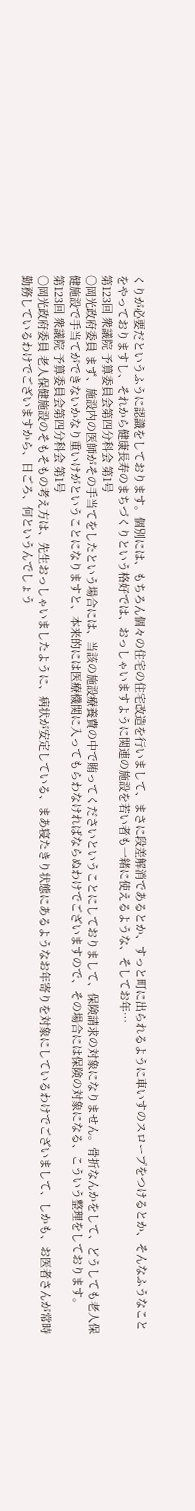くりが必要だというふうに認識をしております。個別には、もちろん個々の住宅の住宅改造を行いまして、まさに段差解消であるとか、すっと町に出られるように車いすのスロープをつけるとか、そんなふうなことをやっておりますし、それから健康長寿のまちづくりという格好では、おっしゃいますように関連の施設を若い者も一緒に使えるような、そしてお年…
第123回 衆議院 予算委員会第四分科会 第1号
○岡光政府委員 まず、施設内の医師がその手当てをしたという場合には、当該の施設療養費の中で賄ってくださいということにしておりまして、保険請求の対象になりません。骨折なんかをして、どうしても老人保健施設で手当てができないかなり重いけがということになりますと、本来的には医療機関に入ってもらわなければならぬわけでございますので、その場合には保険の対象になる、こういう整理をしております。
第123回 衆議院 予算委員会第四分科会 第1号
○岡光政府委員 老人保健施設のそもそもの考え方は、先生おっしゃいましたように、病状が安定している、まあ寝たきり状態にあるようなお年寄りを対象にしているわけでございまして、しかも、お医者さんが常時勤務しているわけでございますから、日ごろ、何というんでしょう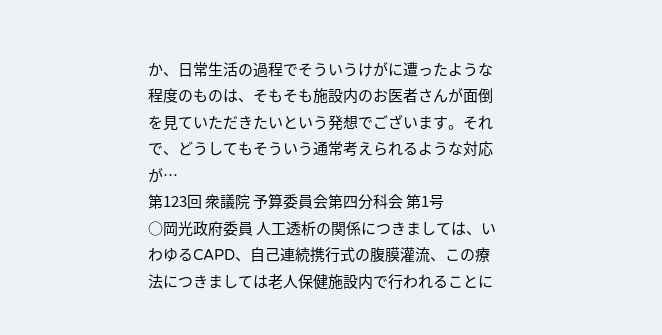か、日常生活の過程でそういうけがに遭ったような程度のものは、そもそも施設内のお医者さんが面倒を見ていただきたいという発想でございます。それで、どうしてもそういう通常考えられるような対応が…
第123回 衆議院 予算委員会第四分科会 第1号
○岡光政府委員 人工透析の関係につきましては、いわゆるCAPD、自己連続携行式の腹膜灌流、この療法につきましては老人保健施設内で行われることに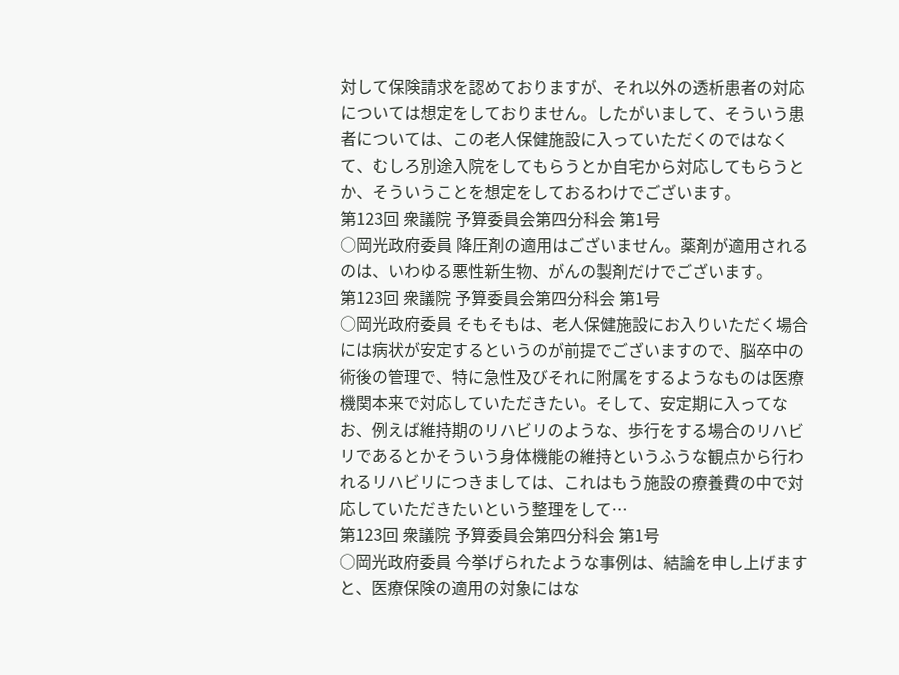対して保険請求を認めておりますが、それ以外の透析患者の対応については想定をしておりません。したがいまして、そういう患者については、この老人保健施設に入っていただくのではなくて、むしろ別途入院をしてもらうとか自宅から対応してもらうとか、そういうことを想定をしておるわけでございます。
第123回 衆議院 予算委員会第四分科会 第1号
○岡光政府委員 降圧剤の適用はございません。薬剤が適用されるのは、いわゆる悪性新生物、がんの製剤だけでございます。
第123回 衆議院 予算委員会第四分科会 第1号
○岡光政府委員 そもそもは、老人保健施設にお入りいただく場合には病状が安定するというのが前提でございますので、脳卒中の術後の管理で、特に急性及びそれに附属をするようなものは医療機関本来で対応していただきたい。そして、安定期に入ってなお、例えば維持期のリハビリのような、歩行をする場合のリハビリであるとかそういう身体機能の維持というふうな観点から行われるリハビリにつきましては、これはもう施設の療養費の中で対応していただきたいという整理をして…
第123回 衆議院 予算委員会第四分科会 第1号
○岡光政府委員 今挙げられたような事例は、結論を申し上げますと、医療保険の適用の対象にはな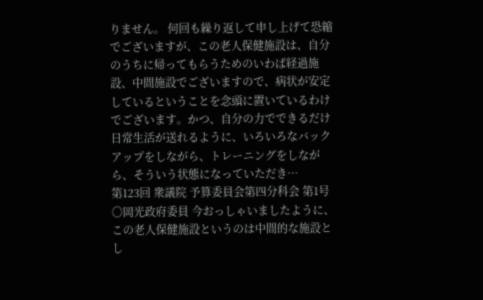りません。 何回も繰り返して申し上げて恐縮でございますが、この老人保健施設は、自分のうちに帰ってもらうためのいわば経過施設、中間施設でございますので、病状が安定しているということを念頭に置いているわけでございます。かつ、自分の力でできるだけ日常生活が送れるように、いろいろなバックアップをしながら、トレーニングをしながら、そういう状態になっていただき…
第123回 衆議院 予算委員会第四分科会 第1号
○岡光政府委員 今おっしゃいましたように、この老人保健施設というのは中間的な施設とし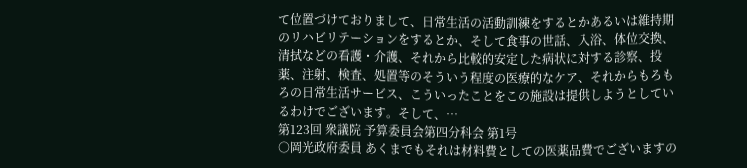て位置づけておりまして、日常生活の活動訓練をするとかあるいは維持期のリハビリテーションをするとか、そして食事の世話、入浴、体位交換、清拭などの看護・介護、それから比較的安定した病状に対する診察、投薬、注射、検査、処置等のそういう程度の医療的なケア、それからもろもろの日常生活サービス、こういったことをこの施設は提供しようとしているわけでございます。そして、…
第123回 衆議院 予算委員会第四分科会 第1号
○岡光政府委員 あくまでもそれは材料費としての医薬品費でございますの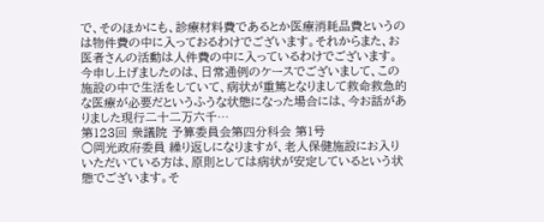で、そのほかにも、診療材料費であるとか医療消耗品費というのは物件費の中に入っておるわけでございます。それからまた、お医者さんの活動は人件費の中に入っているわけでございます。 今申し上げましたのは、日常通例のケースでございまして、この施設の中で生活をしていて、病状が重篤となりまして救命救急的な医療が必要だというふうな状態になった場合には、今お話がありました現行二十二万六千…
第123回 衆議院 予算委員会第四分科会 第1号
○岡光政府委員 繰り返しになりますが、老人保健施設にお入りいただいている方は、原則としては病状が安定しているという状態でございます。そ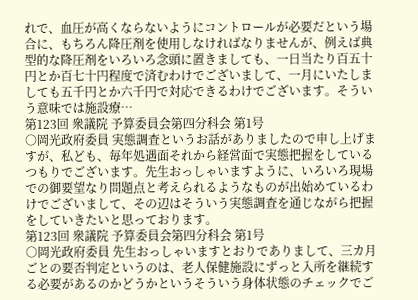れで、血圧が高くならないようにコントロールが必要だという場合に、もちろん降圧剤を使用しなければなりませんが、例えば典型的な降圧剤をいろいろ念頭に置きましても、一日当たり百五十円とか百七十円程度で済むわけでございまして、一月にいたしましても五千円とか六千円で対応できるわけでございます。そういう意味では施設療…
第123回 衆議院 予算委員会第四分科会 第1号
○岡光政府委員 実態調査というお話がありましたので申し上げますが、私ども、毎年処遇面それから経営面で実態把握をしているつもりでございます。先生おっしゃいますように、いろいろ現場での御要望なり問題点と考えられるようなものが出始めているわけでございまして、その辺はそういう実態調査を通じながら把握をしていきたいと思っております。
第123回 衆議院 予算委員会第四分科会 第1号
○岡光政府委員 先生おっしゃいますとおりでありまして、三カ月ごとの要否判定というのは、老人保健施設にずっと入所を継続する必要があるのかどうかというそういう身体状態のチェックでご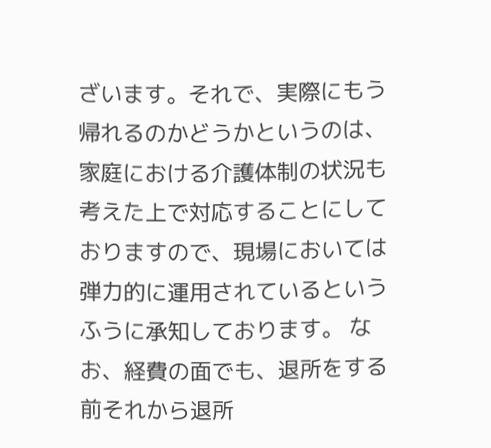ざいます。それで、実際にもう帰れるのかどうかというのは、家庭における介護体制の状況も考えた上で対応することにしておりますので、現場においては弾力的に運用されているというふうに承知しております。 なお、経費の面でも、退所をする前それから退所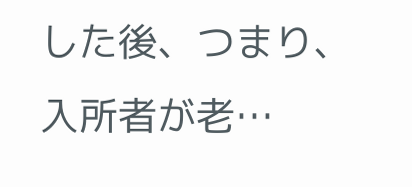した後、つまり、入所者が老…